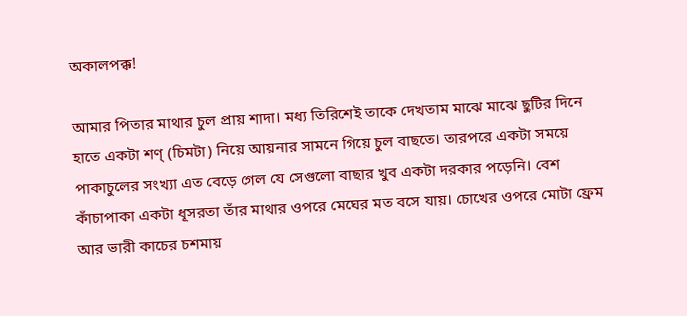অকালপক্ক!

আমার পিতার মাথার চুল প্রায় শাদা। মধ্য তিরিশেই তাকে দেখতাম মাঝে মাঝে ছুটির দিনে হাতে একটা শণ্‌ (চিমটা) নিয়ে আয়নার সামনে গিয়ে চুল বাছতে। তারপরে একটা সময়ে পাকাচুলের সংখ্যা এত বেড়ে গেল যে সেগুলো বাছার খুব একটা দরকার পড়েনি। বেশ কাঁচাপাকা একটা ধূসরতা তাঁর মাথার ওপরে মেঘের মত বসে যায়। চোখের ওপরে মোটা ফ্রেম আর ভারী কাচের চশমায়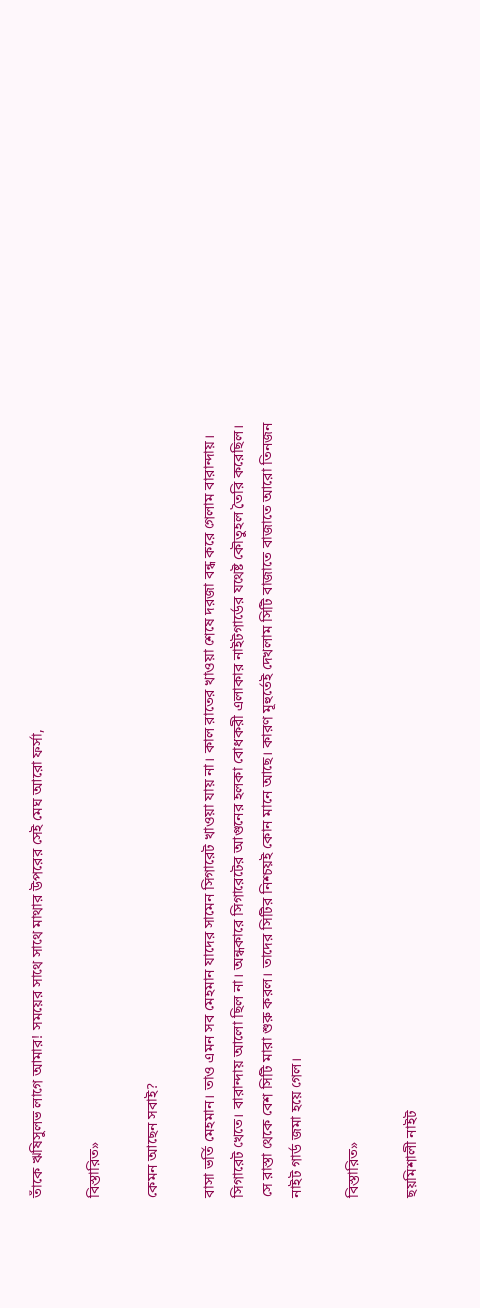তাঁকে ঋষিসুলভ লাগে আমার! সময়ের সাথে সাথে মাথার উপরের সেই মেঘ আরো ফর্সা,

বিস্তারিত»

কেমন আছেন সবাই?

বাসা ভর্তি মেহমান। তাও এমন সব মেহমান যাদের সামেন সিগারেট খাওয়া যায় না। কাল রাতের খাওয়া শেষে দরজা বন্ধ করে গেলাম বারান্দায়। সিগারেট খেতে। বারান্দায় আলো ছিল না। অন্ধকারে সিগারেটের আগুনের হলকা বোধকরী এলাকার নাইটগার্ডের যথেষ্ট কৌতুহল তৈরি করেছিল। সে রাস্তা থেকে বেশ সিটি মারা শুরু করল। তাদের সিটির নিশ্চয়ই কোন মানে আছে। কারণ মূহুর্তেই দেখলাম সিটি বাজাতে বাজাতে আরো তিনজন নাইট গার্ড জমা হয়ে গেল।

বিস্তারিত»

ছয়মিশালী নাইট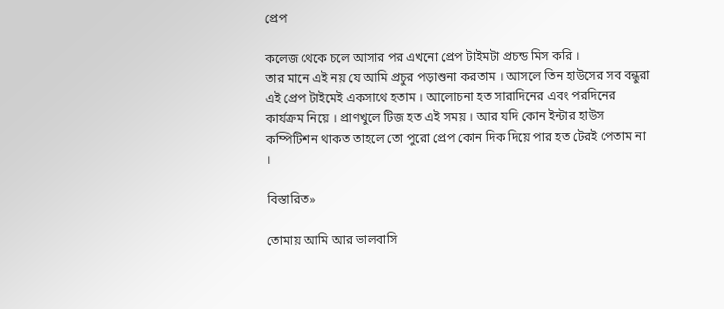প্রেপ

কলেজ থেকে চলে আসার পর এখনো প্রেপ টাইমটা প্রচন্ড মিস করি ।
তার মানে এই নয় যে আমি প্রচুর পড়াশুনা করতাম । আসলে তিন হাউসের সব বন্ধুরা এই প্রেপ টাইমেই একসাথে হতাম । আলোচনা হত সারাদিনের এবং পরদিনের কার্যক্রম নিয়ে । প্রাণখুলে টিজ হত এই সময় । আর যদি কোন ইন্টার হাউস কম্পিটিশন থাকত তাহলে তো পুরো প্রেপ কোন দিক দিয়ে পার হত টেরই পেতাম না ।

বিস্তারিত»

তোমায় আমি আর ভালবাসি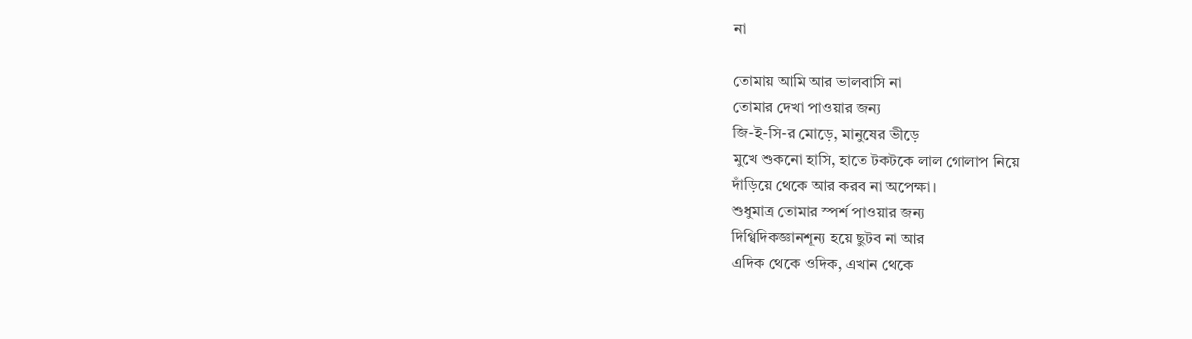না

তোমায় আমি আর ভালবাসি না
তোমার দেখা পাওয়ার জন্য
জি-ই-সি-র মোড়ে, মানুষের ভীড়ে
মুখে শুকনো হাসি, হাতে টকটকে লাল গোলাপ নিয়ে
দাঁড়িয়ে থেকে আর করব না অপেক্ষা।
শুধুমাত্র তোমার স্পর্শ পাওয়ার জন্য
দিগ্বিদিকজ্ঞানশূন্য হয়ে ছুটব না আর
এদিক থেকে ওদিক, এখান থেকে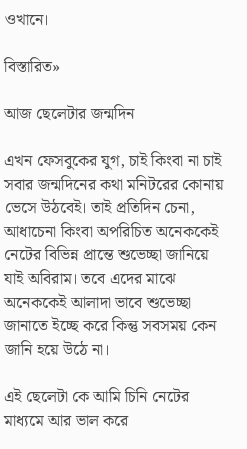ওখানে।

বিস্তারিত»

আজ ছেলেটার জন্মদিন

এখন ফেসবুকের যুগ, চাই কিংবা না চাই সবার জন্মদিনের কথা মনিটরের কোনায় ভেসে উঠবেই। তাই প্রতিদিন চেনা, আধাচেনা কিংবা অপরিচিত অনেককেই নেটের বিভিন্ন প্রান্তে শুভেচ্ছা জানিয়ে যাই অবিরাম। তবে এদের মাঝে অনেককেই আলাদা ভাবে শুভেচ্ছা জানাতে ইচ্ছে করে কিন্তু সবসময় কেন জানি হয়ে উঠে না।

এই ছেলেটা কে আমি চিনি নেটের মাধ্যমে আর ভাল করে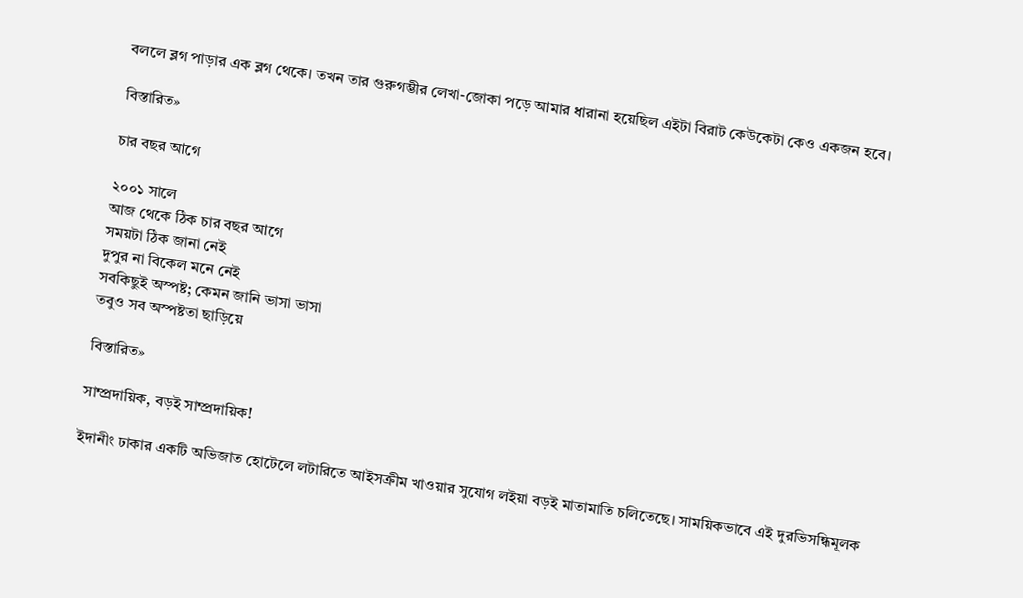বললে ব্লগ পাড়ার এক ব্লগ থেকে। তখন তার গুরুগম্ভীর লেখা-জোকা পড়ে আমার ধারানা হয়েছিল এইটা বিরাট কেউকেটা কেও একজন হবে।

বিস্তারিত»

চার বছর আগে

২০০১ সালে
আজ থেকে ঠিক চার বছর আগে
সময়টা ঠিক জানা নেই
দুপুর না বিকেল মনে নেই
সবকিছুই অস্পষ্ট; কেমন জানি ভাসা ভাসা
তবুও সব অস্পষ্টতা ছাড়িয়ে

বিস্তারিত»

সাম্প্রদায়িক, বড়ই সাম্প্রদায়িক!

ইদানীং ঢাকার একটি অভিজাত হোটেলে লটারিতে আইসক্রীম খাওয়ার সুযোগ লইয়া বড়ই মাতামাতি চলিতেছে। সাময়িকভাবে এই দুরভিসন্ধিমূলক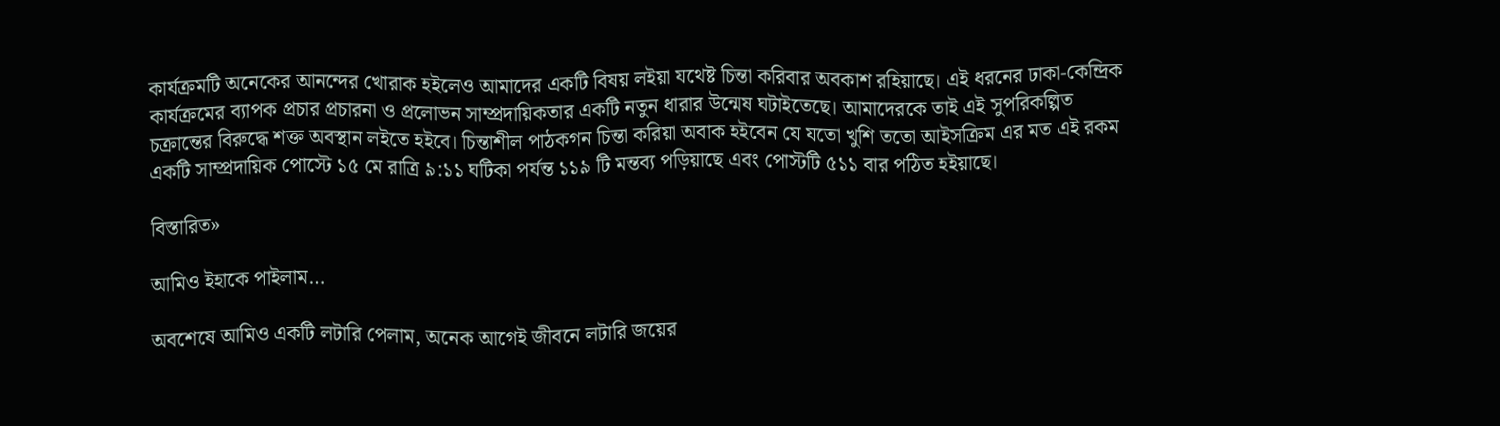কার্যক্রমটি অনেকের আনন্দের খোরাক হইলেও আমাদের একটি বিষয় লইয়া যথেষ্ট চিন্তা করিবার অবকাশ রহিয়াছে। এই ধরনের ঢাকা-কেন্দ্রিক কার্যক্রমের ব্যাপক প্রচার প্রচারনা ও প্রলোভন সাম্প্রদায়িকতার একটি নতুন ধারার উন্মেষ ঘটাইতেছে। আমাদেরকে তাই এই সুপরিকল্পিত চক্রান্তের বিরুদ্ধে শক্ত অবস্থান লইতে হইবে। চিন্তাশীল পাঠকগন চিন্তা করিয়া অবাক হইবেন যে যতো খুশি ততো আইসক্রিম এর মত এই রকম একটি সাম্প্রদায়িক পোস্টে ১৫ মে রাত্রি ৯:১১ ঘটিকা পর্যন্ত ১১৯ টি মন্তব্য পড়িয়াছে এবং পোস্টটি ৫১১ বার পঠিত হইয়াছে।

বিস্তারিত»

আমিও ইহাকে পাইলাম…

অবশেষে আমিও একটি লটারি পেলাম, অনেক আগেই জীবনে লটারি জয়ের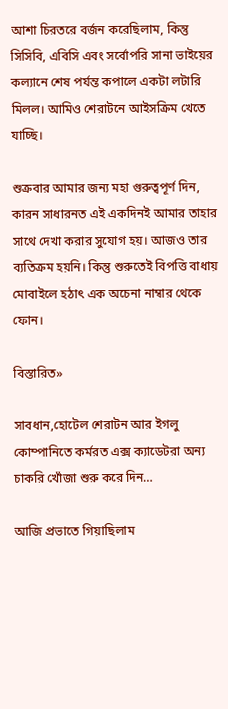আশা চিরতরে বর্জন করেছিলাম, কিন্তু সিসিবি, এবিসি এবং সর্বোপরি সানা ভাইয়ের কল্যানে শেষ পর্যন্ত কপালে একটা লটারি মিলল। আমিও শেরাটনে আইসক্রিম খেতে যাচ্ছি।

শুক্রবার আমার জন্য মহা গুরুত্বপূর্ণ দিন, কারন সাধারনত এই একদিনই আমার তাহার সাথে দেখা করার সুযোগ হয়। আজও তার ব্যতিক্রম হয়নি। কিন্তু শুরুতেই বিপত্তি বাধায় মোবাইলে হঠাৎ এক অচেনা নাম্বার থেকে ফোন।

বিস্তারিত»

সাবধান,হোটেল শেরাটন আর ইগলু কোম্পানিতে কর্মরত এক্স ক্যাডেটরা অন্য চাকরি খোঁজা শুরু করে দিন…

আজি প্রভাতে গিয়াছিলাম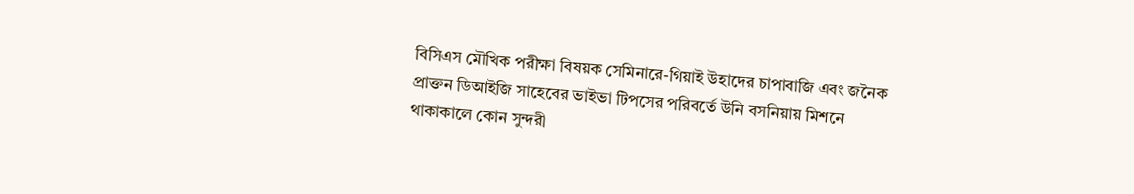বিসিএস মৌখিক পরীক্ষা বিষয়ক সেমিনারে-গিয়াই উহাদের চাপাবাজি এবং জনৈক প্রাক্তন ডিআইজি সাহেবের ভাইভা টিপসের পরিবর্তে উনি বসনিয়ায় মিশনে থাকাকালে কোন সুন্দরী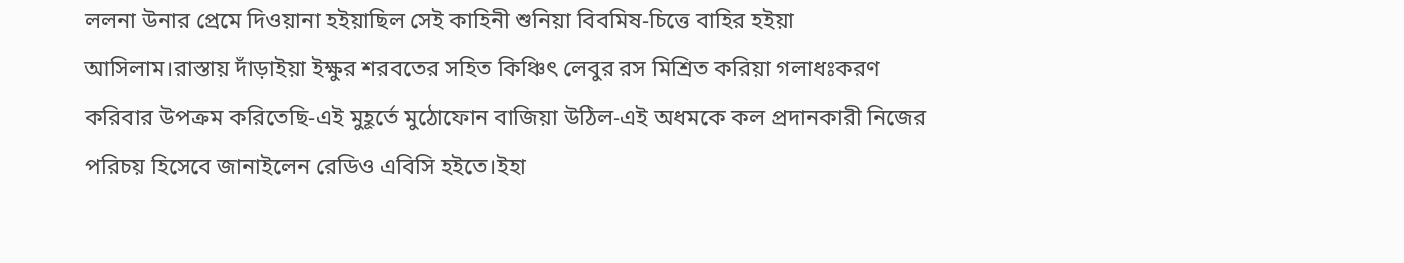ললনা উনার প্রেমে দিওয়ানা হইয়াছিল সেই কাহিনী শুনিয়া বিবমিষ-চিত্তে বাহির হইয়া আসিলাম।রাস্তায় দাঁড়াইয়া ইক্ষুর শরবতের সহিত কিঞ্চিৎ লেবুর রস মিশ্রিত করিয়া গলাধঃকরণ করিবার উপক্রম করিতেছি-এই মুহূর্তে মুঠোফোন বাজিয়া উঠিল-এই অধমকে কল প্রদানকারী নিজের পরিচয় হিসেবে জানাইলেন রেডিও এবিসি হইতে।ইহা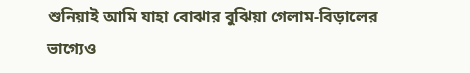শুনিয়াই আমি যাহা বোঝার বুঝিয়া গেলাম-বিড়ালের ভাগ্যেও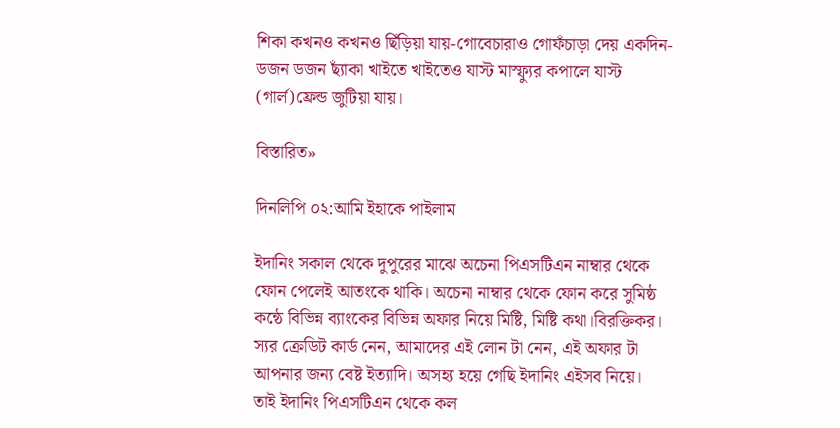শিকা কখনও কখনও ছিঁড়িয়া যায়-গোবেচারাও গোফঁচাড়া দেয় একদিন-ডজন ডজন ছ্যাঁকা খাইতে খাইতেও যাস্ট মাস্ফ্যুর কপালে যাস্ট (গার্ল)ফ্রেন্ড জুটিয়া যায়।

বিস্তারিত»

দিনলিপি ০২:আমি ইহাকে পাইলাম

ইদানিং সকাল থেকে দুপুরের মাঝে অচেনা পিএসটিএন নাম্বার থেকে ফোন পেলেই আতংকে থাকি। অচেনা নাম্বার থেকে ফোন করে সুমিষ্ঠ কন্ঠে বিভিন্ন ব্যাংকের বিভিন্ন অফার নিয়ে মিষ্টি, মিষ্টি কথা।বিরক্তিকর। স্যর ক্রেডিট কার্ড নেন, আমাদের এই লোন টা নেন, এই অফার টা আপনার জন্য বেষ্ট ইত্যাদি। অসহ্য হয়ে গেছি ইদানিং এইসব নিয়ে।
তাই ইদানিং পিএসটিএন থেকে কল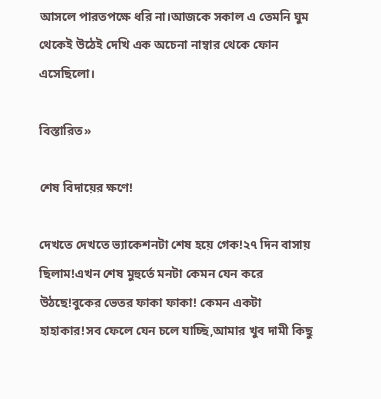আসলে পারতপক্ষে ধরি না।আজকে সকাল এ তেমনি ঘুম থেকেই উঠেই দেখি এক অচেনা নাম্বার থেকে ফোন এসেছিলো।

বিস্তারিত»

শেষ বিদায়ের ক্ষণে!

দেখতে দেখতে ভ্যাকেশনটা শেষ হয়ে গেক!২৭ দিন বাসায় ছিলাম!এখন শেষ মুহুর্তে মনটা কেমন যেন করে উঠছে!বুকের ভেতর ফাকা ফাকা! কেমন একটা হাহাকার!সব ফেলে যেন চলে যাচ্ছি,আমার খুব দামী কিছু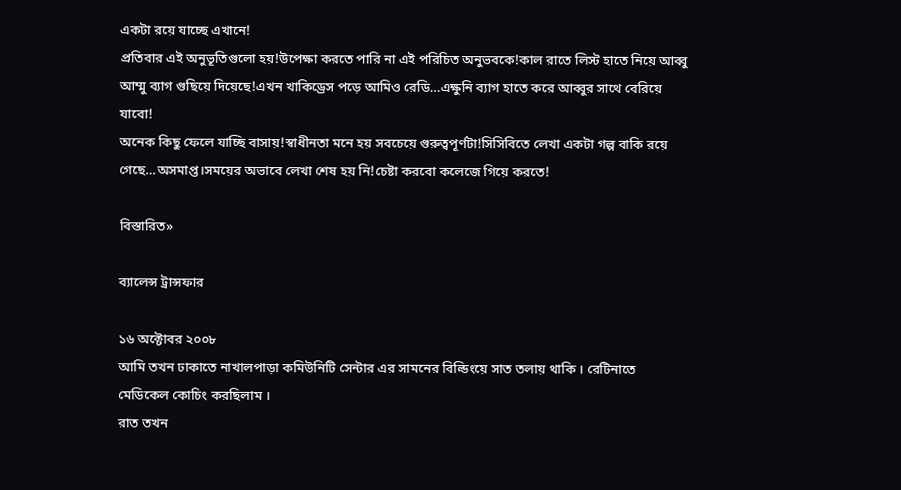একটা রয়ে যাচ্ছে এখানে!
প্রতিবার এই অনুভূতিগুলো হয়!উপেক্ষা করতে পারি না এই পরিচিত অনুভবকে!কাল রাতে লিস্ট হাতে নিয়ে আব্বু আম্মু ব্যাগ গুছিয়ে দিয়েছে!এখন খাকিড্রেস পড়ে আমিও রেডি…এক্ষুনি ব্যাগ হাতে করে আব্বুর সাথে বেরিয়ে যাবো!
অনেক কিছু ফেলে যাচ্ছি বাসায়!স্বাধীনতা মনে হয় সবচেয়ে গুরুত্বপূর্ণটা!সিসিবিতে লেখা একটা গল্প বাকি রয়ে গেছে…অসমাপ্ত।সময়ের অভাবে লেখা শেষ হয় নি!চেষ্টা করবো কলেজে গিয়ে করতে!

বিস্তারিত»

ব্যালেন্স ট্রান্সফার

১৬ অক্টোবর ২০০৮
আমি তখন ঢাকাতে নাখালপাড়া কমিউনিটি সেন্টার এর সামনের বিল্ডিংয়ে সাত তলায় থাকি । রেটিনাতে মেডিকেল কোচিং করছিলাম ।
রাত তখন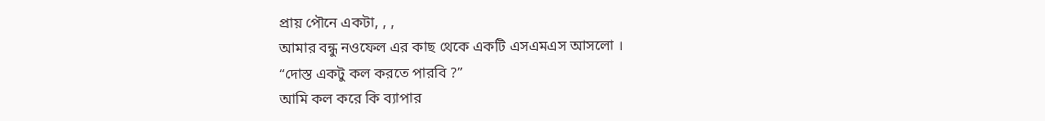প্রায় পৌনে একটা, , ,
আমার বন্ধু নওফেল এর কাছ থেকে একটি এসএমএস আসলো ।
“দোস্ত একটু কল করতে পারবি ?”
আমি কল করে কি ব্যাপার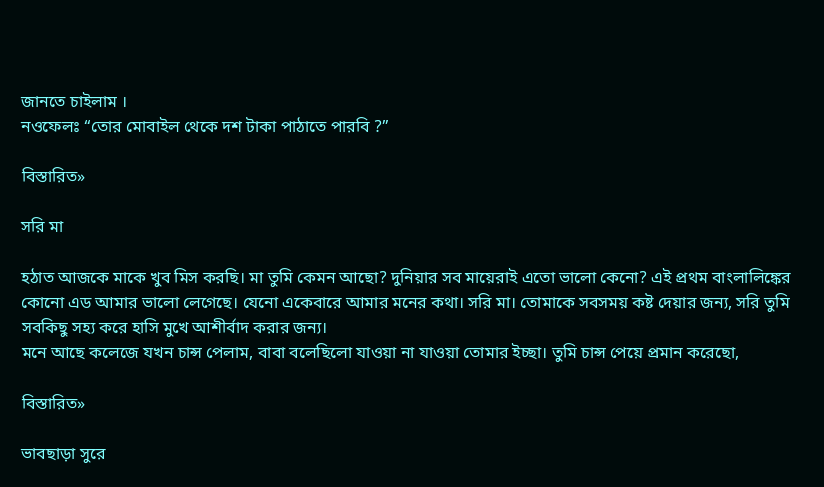জানতে চাইলাম ।
নওফেলঃ “তোর মোবাইল থেকে দশ টাকা পাঠাতে পারবি ?”

বিস্তারিত»

সরি মা

হঠাত আজকে মাকে খুব মিস করছি। মা তুমি কেমন আছো? দুনিয়ার সব মায়েরাই এতো ভালো কেনো? এই প্রথম বাংলালিঙ্কের কোনো এড আমার ভালো লেগেছে। যেনো একেবারে আমার মনের কথা। সরি মা। তোমাকে সবসময় কষ্ট দেয়ার জন্য, সরি তুমি সবকিছু সহ্য করে হাসি মুখে আশীর্বাদ করার জন্য।
মনে আছে কলেজে যখন চান্স পেলাম, বাবা বলেছিলো যাওয়া না যাওয়া তোমার ইচ্ছা। তুমি চান্স পেয়ে প্রমান করেছো,

বিস্তারিত»

ভাবছাড়া সুরে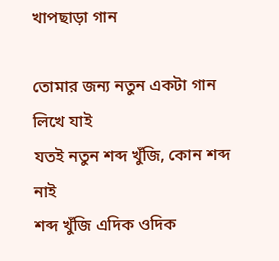খাপছাড়া গান

তোমার জন্য নতুন একটা গান লিখে যাই
যতই নতুন শব্দ খুঁজি, কোন শব্দ নাই
শব্দ খুঁজি এদিক ওদিক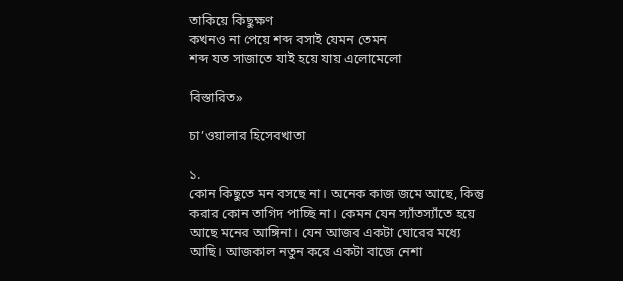তাকিয়ে কিছুক্ষণ
কখনও না পেয়ে শব্দ বসাই যেমন তেমন
শব্দ যত সাজাতে যাই হয়ে যায় এলোমেলো

বিস্তারিত»

চা’ওয়ালার হিসেবখাতা

১.
কোন কিছুতে মন বসছে না। অনেক কাজ জমে আছে, কিন্তু করার কোন তাগিদ পাচ্ছি না। কেমন যেন স্যাঁতস্যাঁতে হয়ে আছে মনের আঙ্গিনা। যেন আজব একটা ঘোরের মধ্যে আছি। আজকাল নতুন করে একটা বাজে নেশা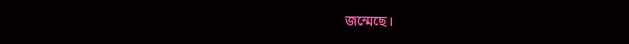জন্মেছে।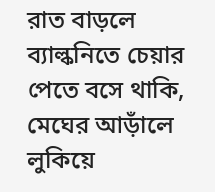রাত বাড়লে ব্যাল্কনিতে চেয়ার পেতে বসে থাকি, মেঘের আড়াঁলে লুকিয়ে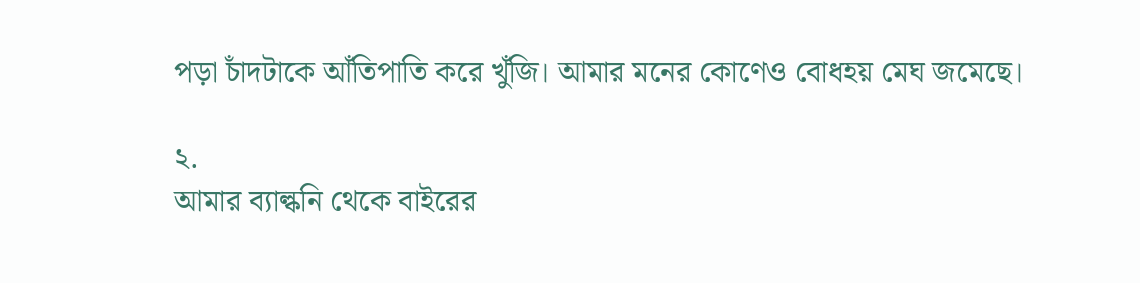পড়া চাঁদটাকে আঁতিপাতি করে খুঁজি। আমার মনের কোণেও বোধহয় মেঘ জমেছে।

২.
আমার ব্যাল্কনি থেকে বাইরের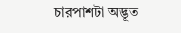চারপাশটা অদ্ভূত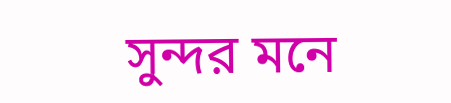সুন্দর মনে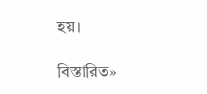হয়।

বিস্তারিত»